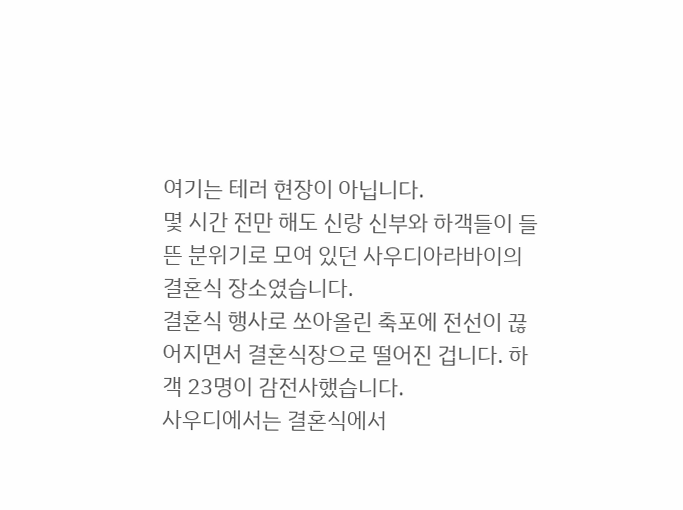여기는 테러 현장이 아닙니다.
몇 시간 전만 해도 신랑 신부와 하객들이 들뜬 분위기로 모여 있던 사우디아라바이의 결혼식 장소였습니다.
결혼식 행사로 쏘아올린 축포에 전선이 끊어지면서 결혼식장으로 떨어진 겁니다. 하객 23명이 감전사했습니다.
사우디에서는 결혼식에서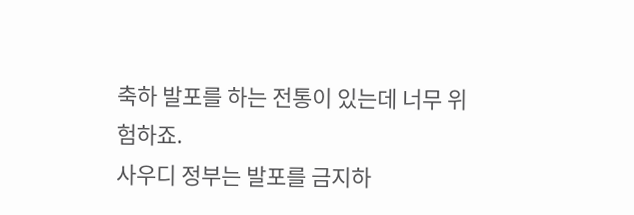축하 발포를 하는 전통이 있는데 너무 위험하죠.
사우디 정부는 발포를 금지하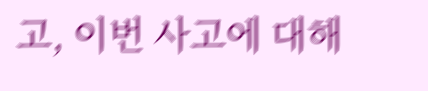고, 이번 사고에 대해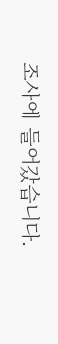조사에 들어갔습니다.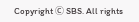Copyright Ⓒ SBS. All rights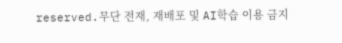reserved.무단 전재, 재배포 및 AI학습 이용 금지